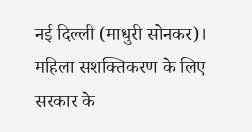नई दिल्ली (माधुरी सोनकर)। महिला सशक्तिकरण के लिए सरकार के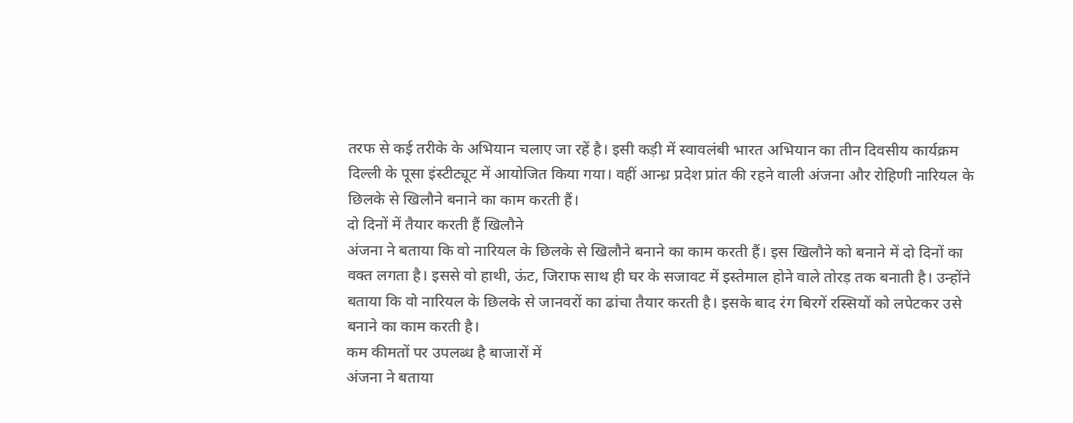तरफ से कई तरीके के अभियान चलाए जा रहें है। इसी कड़ी में स्वावलंबी भारत अभियान का तीन दिवसीय कार्यक्रम दिल्ली के पूसा इंस्टीट्यूट में आयोजित किया गया। वहीं आन्ध्र प्रदेश प्रांत की रहने वाली अंजना और रोहिणी नारियल के छिलके से खिलौने बनाने का काम करती हैं।
दो दिनों में तैयार करती हैं खिलौने
अंजना ने बताया कि वो नारियल के छिलके से खिलौने बनाने का काम करती हैं। इस खिलौने को बनाने में दो दिनों का वक्त लगता है। इससे वो हाथी, ऊंट, जिराफ साथ ही घर के सजावट में इस्तेमाल होने वाले तोरड़ तक बनाती है। उन्होंने बताया कि वो नारियल के छिलके से जानवरों का ढांचा तैयार करती है। इसके बाद रंग बिरगें रस्सियों को लपेटकर उसे बनाने का काम करती है।
कम कीमतों पर उपलब्ध है बाजारों में
अंजना ने बताया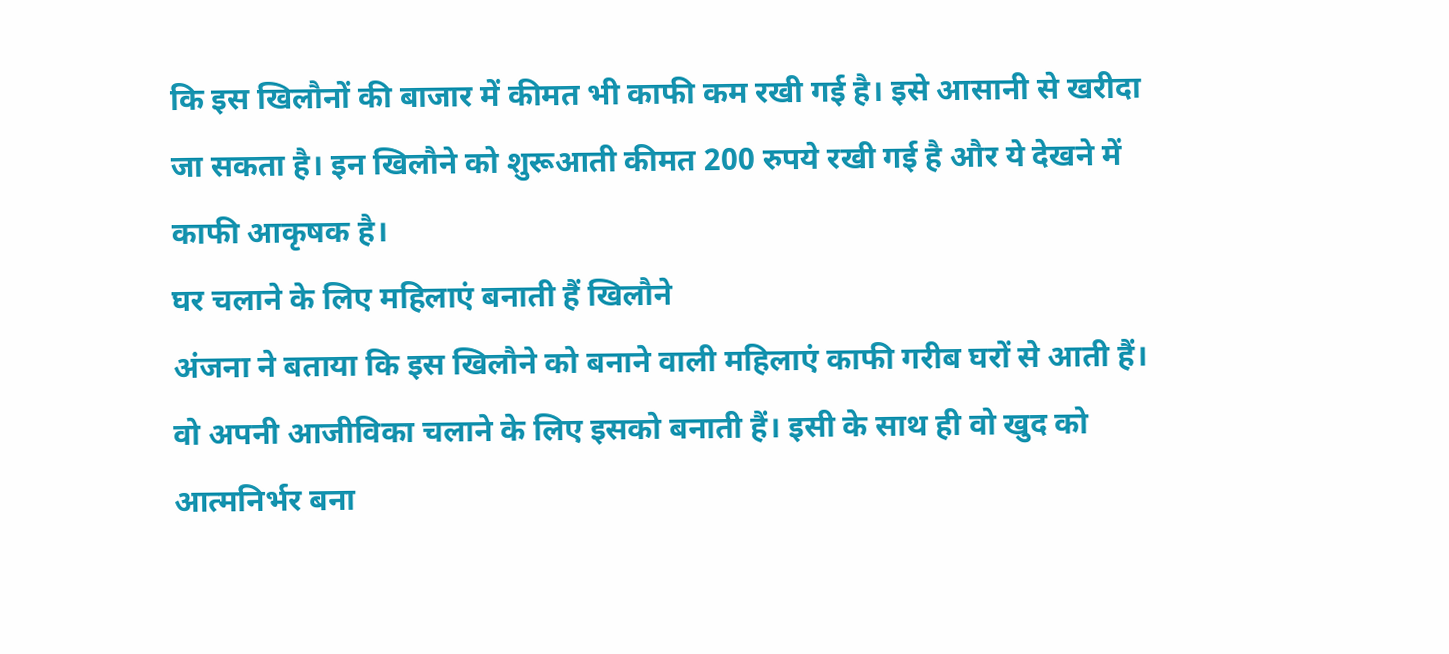कि इस खिलौनों की बाजार में कीमत भी काफी कम रखी गई है। इसे आसानी से खरीदा जा सकता है। इन खिलौने को शुरूआती कीमत 200 रुपये रखी गई है और ये देखने में काफी आकृषक है।
घर चलाने के लिए महिलाएं बनाती हैं खिलौने
अंजना ने बताया कि इस खिलौने को बनाने वाली महिलाएं काफी गरीब घरों से आती हैं। वो अपनी आजीविका चलाने के लिए इसको बनाती हैं। इसी के साथ ही वो खुद को आत्मनिर्भर बना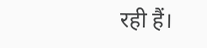रही हैं।